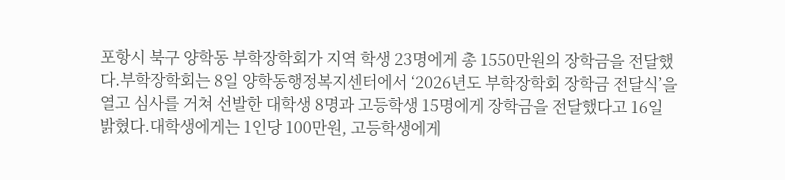포항시 북구 양학동 부학장학회가 지역 학생 23명에게 총 1550만원의 장학금을 전달했다.부학장학회는 8일 양학동행정복지센터에서 ‘2026년도 부학장학회 장학금 전달식’을 열고 심사를 거쳐 선발한 대학생 8명과 고등학생 15명에게 장학금을 전달했다고 16일 밝혔다.대학생에게는 1인당 100만원, 고등학생에게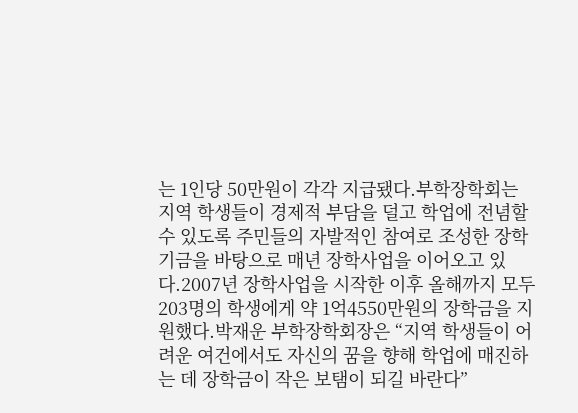는 1인당 50만원이 각각 지급됐다.부학장학회는 지역 학생들이 경제적 부담을 덜고 학업에 전념할 수 있도록 주민들의 자발적인 참여로 조성한 장학기금을 바탕으로 매년 장학사업을 이어오고 있다.2007년 장학사업을 시작한 이후 올해까지 모두 203명의 학생에게 약 1억4550만원의 장학금을 지원했다.박재운 부학장학회장은 “지역 학생들이 어려운 여건에서도 자신의 꿈을 향해 학업에 매진하는 데 장학금이 작은 보탬이 되길 바란다”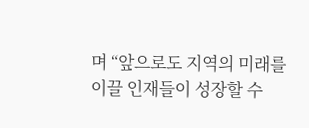며 “앞으로도 지역의 미래를 이끌 인재들이 성장할 수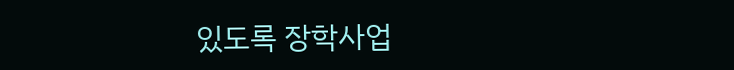있도록 장학사업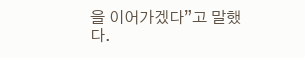을 이어가겠다”고 말했다.